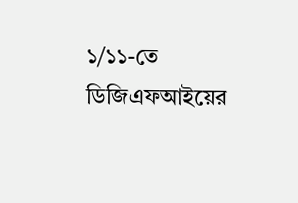১/১১-তে ডিজিএফআইয়ের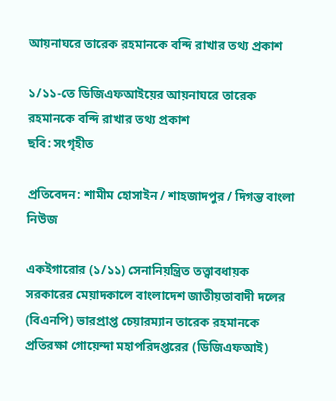আয়নাঘরে তারেক রহমানকে বন্দি রাখার তথ্য প্রকাশ

১/১১-তে ডিজিএফআইয়ের আয়নাঘরে তারেক রহমানকে বন্দি রাখার তথ্য প্রকাশ
ছবি: সংগৃহীত

প্রতিবেদন: শামীম হোসাইন / শাহজাদপুর / দিগন্ত বাংলা নিউজ

একইগারোর (১/১১) সেনানিয়ন্ত্রিত তত্ত্বাবধায়ক সরকারের মেয়াদকালে বাংলাদেশ জাতীয়তাবাদী দলের (বিএনপি) ভারপ্রাপ্ত চেয়ারম্যান তারেক রহমানকে প্রতিরক্ষা গোয়েন্দা মহাপরিদপ্তরের (ডিজিএফআই)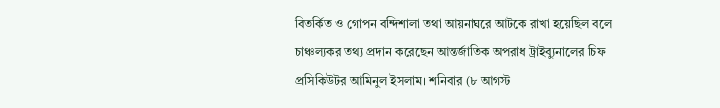বিতর্কিত ও গোপন বন্দিশালা তথা আয়নাঘরে আটকে রাখা হয়েছিল বলে চাঞ্চল্যকর তথ্য প্রদান করেছেন আন্তর্জাতিক অপরাধ ট্রাইব্যুনালের চিফ প্রসিকিউটর আমিনুল ইসলাম। শনিবার (৮ আগস্ট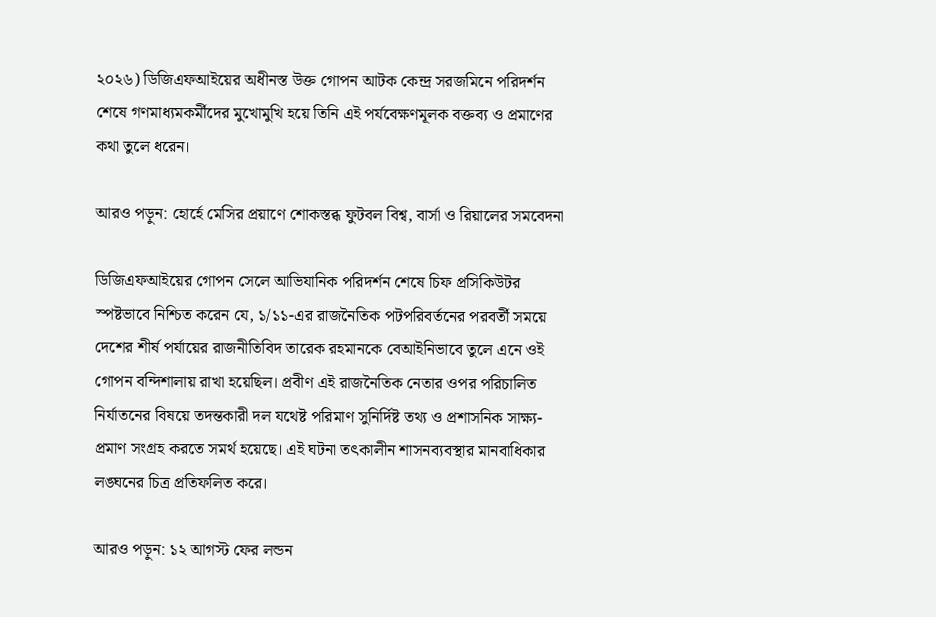২০২৬) ডিজিএফআইয়ের অধীনস্ত উক্ত গোপন আটক কেন্দ্র সরজমিনে পরিদর্শন শেষে গণমাধ্যমকর্মীদের মুখোমুখি হয়ে তিনি এই পর্যবেক্ষণমূলক বক্তব্য ও প্রমাণের কথা তুলে ধরেন।

আরও পড়ুন: হোর্হে মেসির প্রয়াণে শোকস্তব্ধ ফুটবল বিশ্ব, বার্সা ও রিয়ালের সমবেদনা

ডিজিএফআইয়ের গোপন সেলে আভিযানিক পরিদর্শন শেষে চিফ প্রসিকিউটর স্পষ্টভাবে নিশ্চিত করেন যে, ১/১১-এর রাজনৈতিক পটপরিবর্তনের পরবর্তী সময়ে দেশের শীর্ষ পর্যায়ের রাজনীতিবিদ তারেক রহমানকে বেআইনিভাবে তুলে এনে ওই গোপন বন্দিশালায় রাখা হয়েছিল। প্রবীণ এই রাজনৈতিক নেতার ওপর পরিচালিত নির্যাতনের বিষয়ে তদন্তকারী দল যথেষ্ট পরিমাণ সুনির্দিষ্ট তথ্য ও প্রশাসনিক সাক্ষ্য-প্রমাণ সংগ্রহ করতে সমর্থ হয়েছে। এই ঘটনা তৎকালীন শাসনব্যবস্থার মানবাধিকার লঙ্ঘনের চিত্র প্রতিফলিত করে।

আরও পড়ুন: ১২ আগস্ট ফের লন্ডন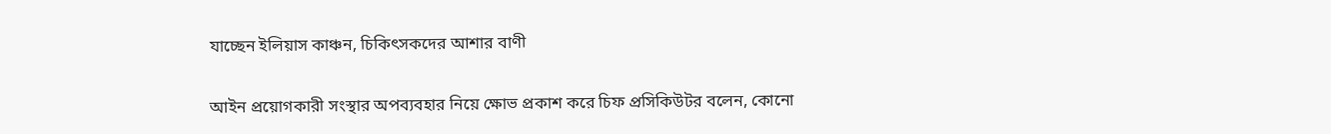যাচ্ছেন ইলিয়াস কাঞ্চন, চিকিৎসকদের আশার বাণী

আইন প্রয়োগকারী সংস্থার অপব্যবহার নিয়ে ক্ষোভ প্রকাশ করে চিফ প্রসিকিউটর বলেন, কোনো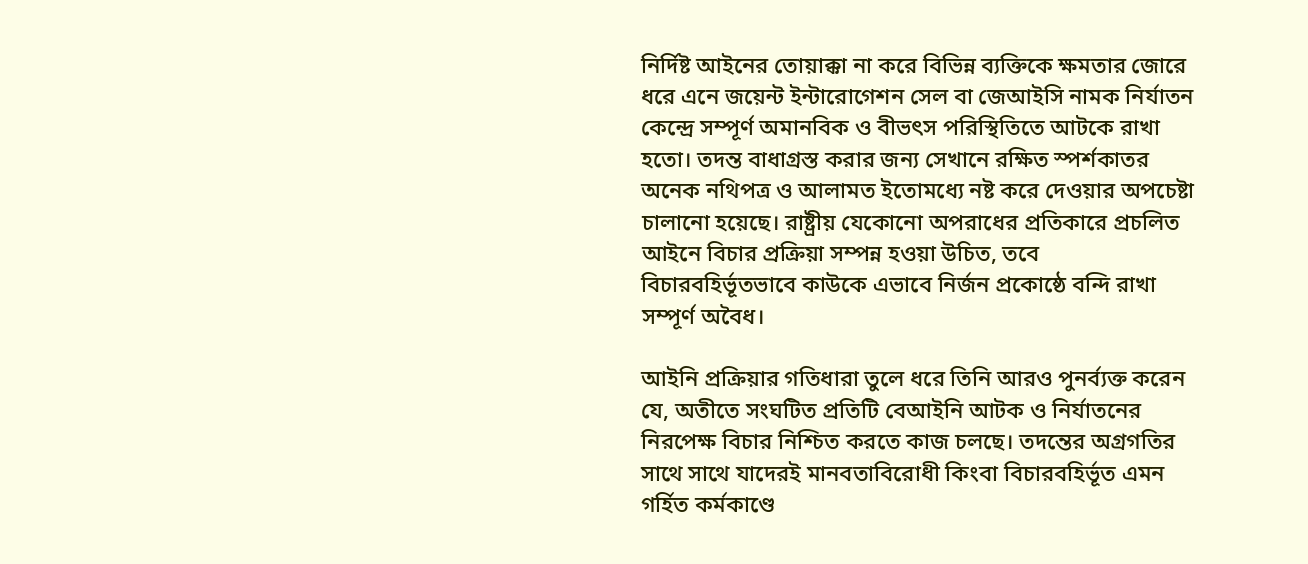নির্দিষ্ট আইনের তোয়াক্কা না করে বিভিন্ন ব্যক্তিকে ক্ষমতার জোরে ধরে এনে জয়েন্ট ইন্টারোগেশন সেল বা জেআইসি নামক নির্যাতন কেন্দ্রে সম্পূর্ণ অমানবিক ও বীভৎস পরিস্থিতিতে আটকে রাখা হতো। তদন্ত বাধাগ্রস্ত করার জন্য সেখানে রক্ষিত স্পর্শকাতর অনেক নথিপত্র ও আলামত ইতোমধ্যে নষ্ট করে দেওয়ার অপচেষ্টা চালানো হয়েছে। রাষ্ট্রীয় যেকোনো অপরাধের প্রতিকারে প্রচলিত আইনে বিচার প্রক্রিয়া সম্পন্ন হওয়া উচিত, তবে বিচারবহির্ভূতভাবে কাউকে এভাবে নির্জন প্রকোষ্ঠে বন্দি রাখা সম্পূর্ণ অবৈধ।

আইনি প্রক্রিয়ার গতিধারা তুলে ধরে তিনি আরও পুনর্ব্যক্ত করেন যে, অতীতে সংঘটিত প্রতিটি বেআইনি আটক ও নির্যাতনের নিরপেক্ষ বিচার নিশ্চিত করতে কাজ চলছে। তদন্তের অগ্রগতির সাথে সাথে যাদেরই মানবতাবিরোধী কিংবা বিচারবহির্ভূত এমন গর্হিত কর্মকাণ্ডে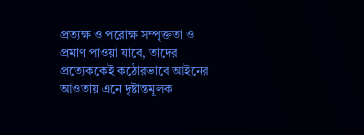প্রত্যক্ষ ও পরোক্ষ সম্পৃক্ততা ও প্রমাণ পাওয়া যাবে, তাদের প্রত্যেককেই কঠোরভাবে আইনের আওতায় এনে দৃষ্টান্তমূলক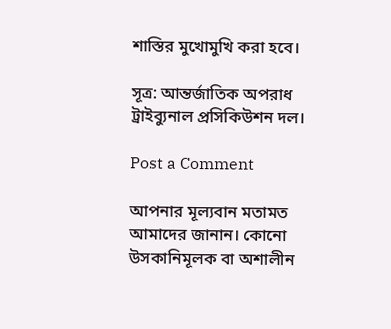শাস্তির মুখোমুখি করা হবে।

সূত্র: আন্তর্জাতিক অপরাধ ট্রাইব্যুনাল প্রসিকিউশন দল।

Post a Comment

আপনার মূল্যবান মতামত আমাদের জানান। কোনো উসকানিমূলক বা অশালীন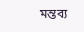মন্তব্য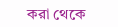করা থেকে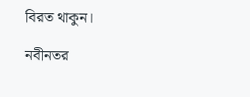বিরত থাকুন।

নবীনতর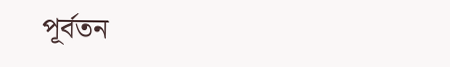পূর্বতন